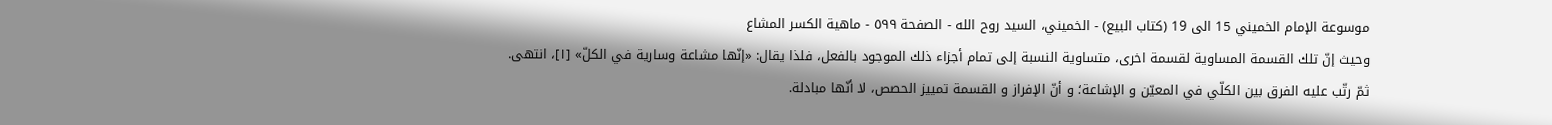موسوعة الإمام الخميني 15 الى 19 (كتاب البيع) - الخميني، السيد روح الله - الصفحة ٥٩٩ - ماهية الكسر المشاع
وحيث إنّ تلك القسمة المساوية لقسمة اخرى، متساوية النسبة إلى تمام أجزاء ذلك الموجود بالفعل، فلذا يقال: «إنّها مشاعة وسارية في الكلّ» [١]، انتهى.
ثمّ رتّب عليه الفرق بين الكلّي في المعيّن و الإشاعة؛ و أنّ الإفراز و القسمة تمييز الحصص، لا أنّها مبادلة.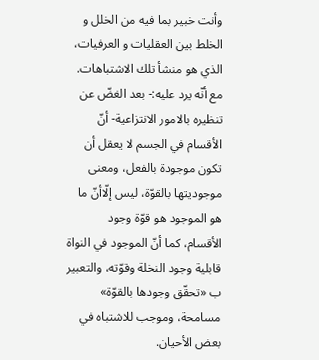وأنت خبير بما فيه من الخلل و الخلط بين العقليات و العرفيات، الذي هو منشأ تلك الاشتباهات.
مع أنّه يرد عليه:- بعد الغضّ عن تنظيره بالامور الانتزاعية- أنّ الأقسام في الجسم لا يعقل أن تكون موجودة بالفعل، ومعنى موجوديتها بالقوّة، ليس إلّاأنّ ما هو الموجود هو قوّة وجود الأقسام، كما أنّ الموجود في النواة قابلية وجود النخلة وقوّته، والتعبير ب «تحقّق وجودها بالقوّة» مسامحة، وموجب للاشتباه في بعض الأحيان.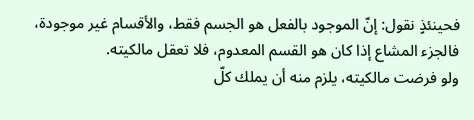فحينئذٍ نقول: إنّ الموجود بالفعل هو الجسم فقط، والأقسام غير موجودة، فالجزء المشاع إذا كان هو القسم المعدوم، فلا تعقل مالكيته.
ولو فرضت مالكيته، يلزم منه أن يملك كلّ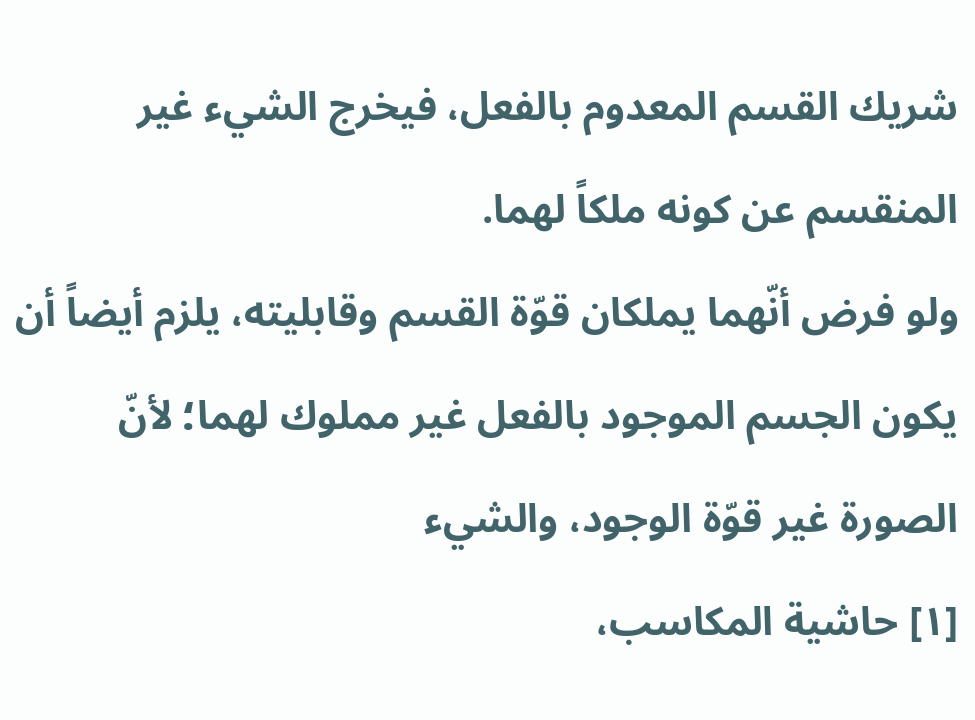شريك القسم المعدوم بالفعل، فيخرج الشيء غير المنقسم عن كونه ملكاً لهما.
ولو فرض أنّهما يملكان قوّة القسم وقابليته، يلزم أيضاً أن يكون الجسم الموجود بالفعل غير مملوك لهما؛ لأنّ الصورة غير قوّة الوجود، والشيء
[١] حاشية المكاسب،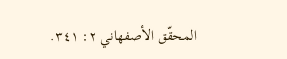المحقّق الأصفهاني ٢: ٣٤١.